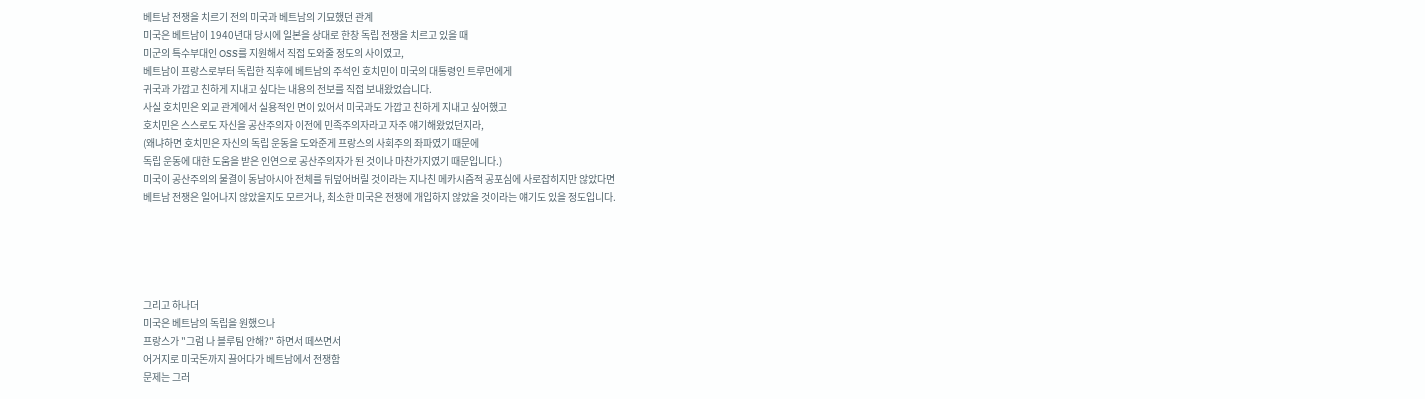베트남 전쟁을 치르기 전의 미국과 베트남의 기묘했던 관계
미국은 베트남이 1940년대 당시에 일본을 상대로 한창 독립 전쟁을 치르고 있을 때
미군의 특수부대인 OSS를 지원해서 직접 도와줄 정도의 사이였고,
베트남이 프랑스로부터 독립한 직후에 베트남의 주석인 호치민이 미국의 대통령인 트루먼에게
귀국과 가깝고 친하게 지내고 싶다는 내용의 전보를 직접 보내왔었습니다.
사실 호치민은 외교 관계에서 실용적인 면이 있어서 미국과도 가깝고 친하게 지내고 싶어했고
호치민은 스스로도 자신을 공산주의자 이전에 민족주의자라고 자주 얘기해왔었던지라,
(왜냐하면 호치민은 자신의 독립 운동을 도와준게 프랑스의 사회주의 좌파였기 때문에
독립 운동에 대한 도움을 받은 인연으로 공산주의자가 된 것이나 마찬가지였기 때문입니다.)
미국이 공산주의의 물결이 동남아시아 전체를 뒤덮어버릴 것이라는 지나친 메카시즘적 공포심에 사로잡히지만 않았다면
베트남 전쟁은 일어나지 않았을지도 모르거나, 최소한 미국은 전쟁에 개입하지 않았을 것이라는 얘기도 있을 정도입니다.





그리고 하나더
미국은 베트남의 독립을 원했으나
프랑스가 "그럼 나 블루팀 안해?" 하면서 떼쓰면서
어거지로 미국돈까지 끌어다가 베트남에서 전쟁함
문제는 그러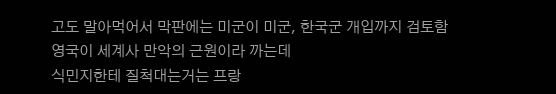고도 말아먹어서 막판에는 미군이 미군, 한국군 개입까지 검토함
영국이 세계사 만악의 근원이라 까는데
식민지한테 질척대는거는 프랑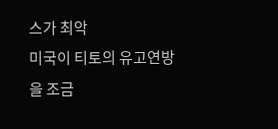스가 최악
미국이 티토의 유고연방을 조금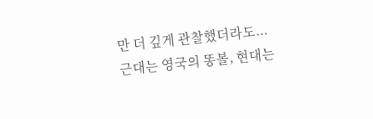만 더 깊게 관찰했더라도...
근대는 영국의 똥볼, 현대는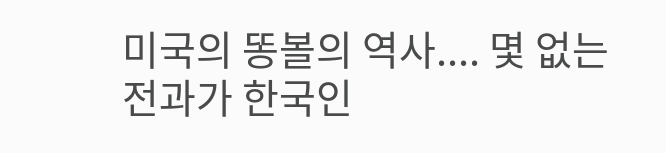미국의 똥볼의 역사.... 몇 없는 전과가 한국인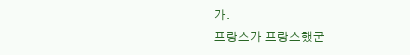가.
프랑스가 프랑스했군